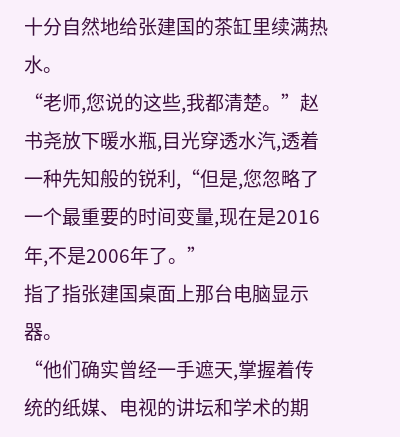十分自然地给张建国的茶缸里续满热水。
“老师,您说的这些,我都清楚。”赵书尧放下暖水瓶,目光穿透水汽,透着一种先知般的锐利,“但是,您忽略了一个最重要的时间变量,现在是2016年,不是2006年了。”
指了指张建国桌面上那台电脑显示器。
“他们确实曾经一手遮天,掌握着传统的纸媒、电视的讲坛和学术的期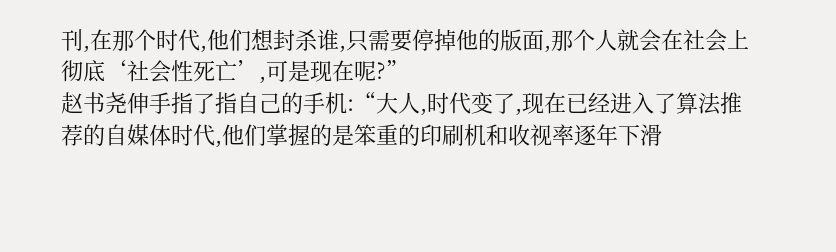刊,在那个时代,他们想封杀谁,只需要停掉他的版面,那个人就会在社会上彻底‘社会性死亡’,可是现在呢?”
赵书尧伸手指了指自己的手机:“大人,时代变了,现在已经进入了算法推荐的自媒体时代,他们掌握的是笨重的印刷机和收视率逐年下滑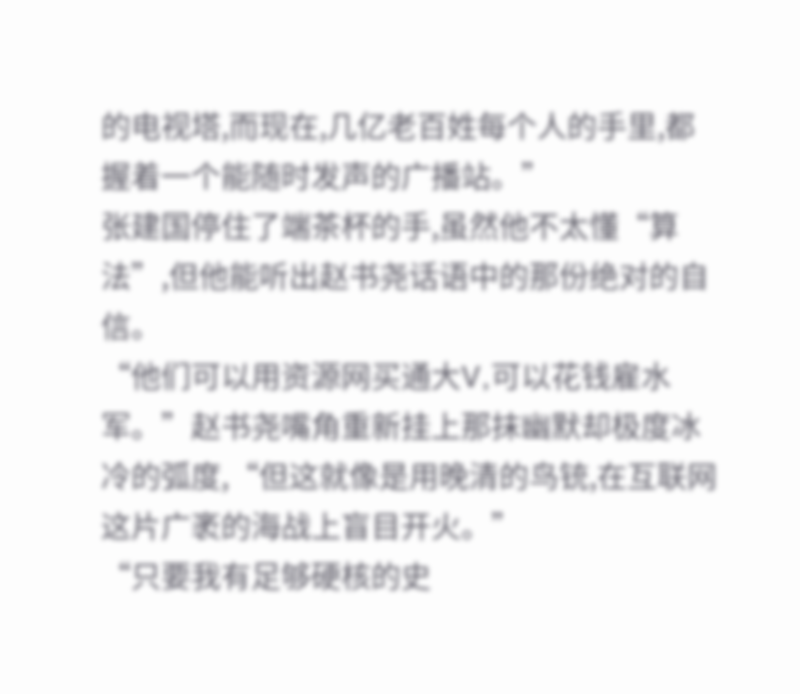的电视塔,而现在,几亿老百姓每个人的手里,都握着一个能随时发声的广播站。”
张建国停住了端茶杯的手,虽然他不太懂“算法”,但他能听出赵书尧话语中的那份绝对的自信。
“他们可以用资源网买通大V,可以花钱雇水军。”赵书尧嘴角重新挂上那抹幽默却极度冰冷的弧度,“但这就像是用晚清的鸟铳,在互联网这片广袤的海战上盲目开火。”
“只要我有足够硬核的史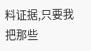料证据,只要我把那些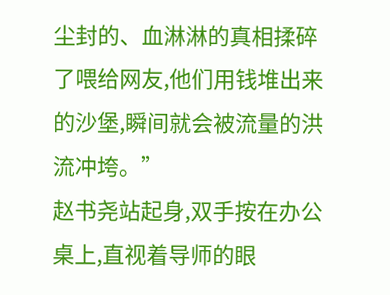尘封的、血淋淋的真相揉碎了喂给网友,他们用钱堆出来的沙堡,瞬间就会被流量的洪流冲垮。”
赵书尧站起身,双手按在办公桌上,直视着导师的眼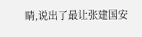睛,说出了最让张建国安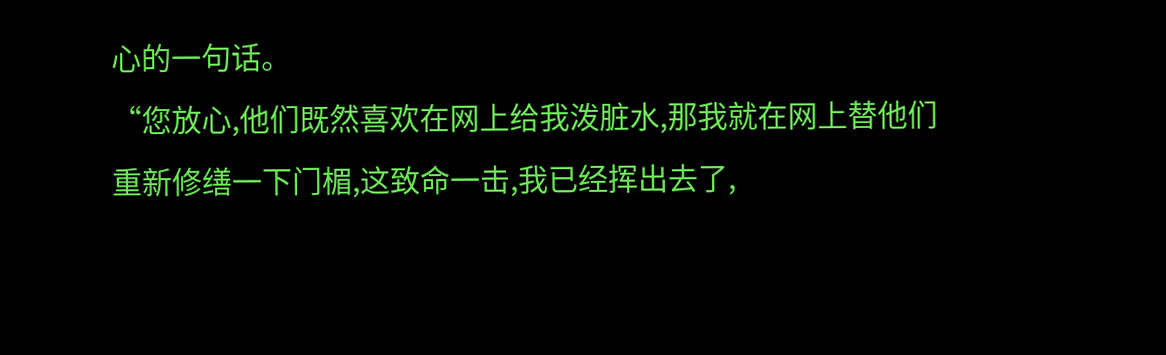心的一句话。
“您放心,他们既然喜欢在网上给我泼脏水,那我就在网上替他们重新修缮一下门楣,这致命一击,我已经挥出去了,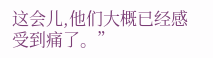这会儿,他们大概已经感受到痛了。”